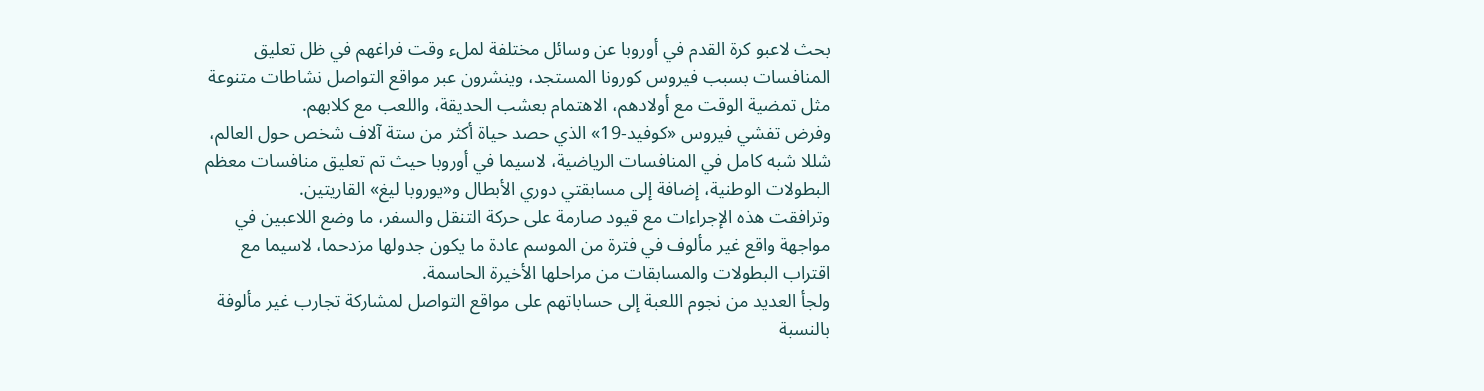بحث لاعبو كرة القدم في أوروبا عن وسائل مختلفة لملء وقت فراغهم في ظل تعليق المنافسات بسبب فيروس كورونا المستجد، وينشرون عبر مواقع التواصل نشاطات متنوعة مثل تمضية الوقت مع أولادهم، الاهتمام بعشب الحديقة، واللعب مع كلابهم.
وفرض تفشي فيروس «كوفيد-19» الذي حصد حياة أكثر من ستة آلاف شخص حول العالم، شللا شبه كامل في المنافسات الرياضية، لاسيما في أوروبا حيث تم تعليق منافسات معظم البطولات الوطنية، إضافة إلى مسابقتي دوري الأبطال و«يوروبا ليغ» القاريتين.
وترافقت هذه الإجراءات مع قيود صارمة على حركة التنقل والسفر، ما وضع اللاعبين في مواجهة واقع غير مألوف في فترة من الموسم عادة ما يكون جدولها مزدحما، لاسيما مع اقتراب البطولات والمسابقات من مراحلها الأخيرة الحاسمة.
ولجأ العديد من نجوم اللعبة إلى حساباتهم على مواقع التواصل لمشاركة تجارب غير مألوفة بالنسبة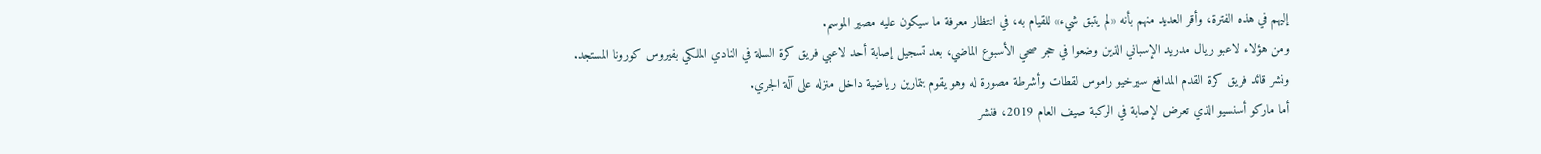إليهم في هذه الفترة، وأقر العديد منهم بأنه «لم يتبق شيء» للقيام به، في انتظار معرفة ما سيكون عليه مصير الموسم.
ومن هؤلاء لاعبو ريال مدريد الإسباني الذين وضعوا في حجر صحي الأسبوع الماضي، بعد تسجيل إصابة أحد لاعبي فريق كرة السلة في النادي الملكي بفيروس كورونا المستجد.
ونشر قائد فريق كرة القدم المدافع سيرخيو راموس لقطات وأشرطة مصورة له وهو يقوم بتمارين رياضية داخل منزله على آلة الجري.
أما ماركو أسنسيو الذي تعرض لإصابة في الركبة صيف العام 2019، فنشر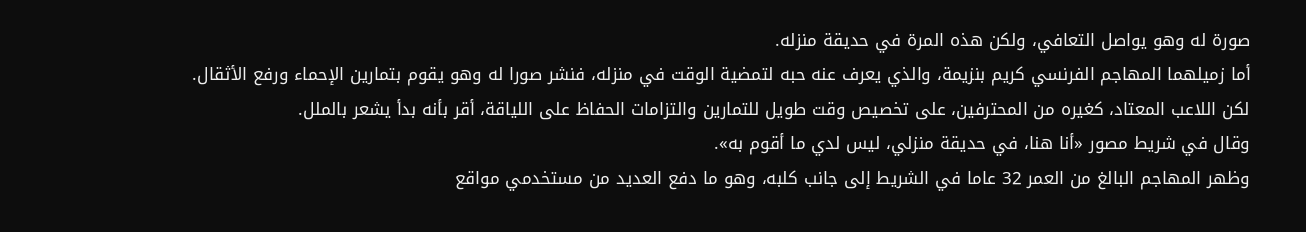صورة له وهو يواصل التعافي، ولكن هذه المرة في حديقة منزله.
أما زميلهما المهاجم الفرنسي كريم بنزيمة، والذي يعرف عنه حبه لتمضية الوقت في منزله، فنشر صورا له وهو يقوم بتمارين الإحماء ورفع الأثقال.
لكن اللاعب المعتاد، كغيره من المحترفين، على تخصيص وقت طويل للتمارين والتزامات الحفاظ على اللياقة، أقر بأنه بدأ يشعر بالملل.
وقال في شريط مصور «أنا هنا، في حديقة منزلي، ليس لدي ما أقوم به».
وظهر المهاجم البالغ من العمر 32 عاما في الشريط إلى جانب كلبه، وهو ما دفع العديد من مستخدمي مواقع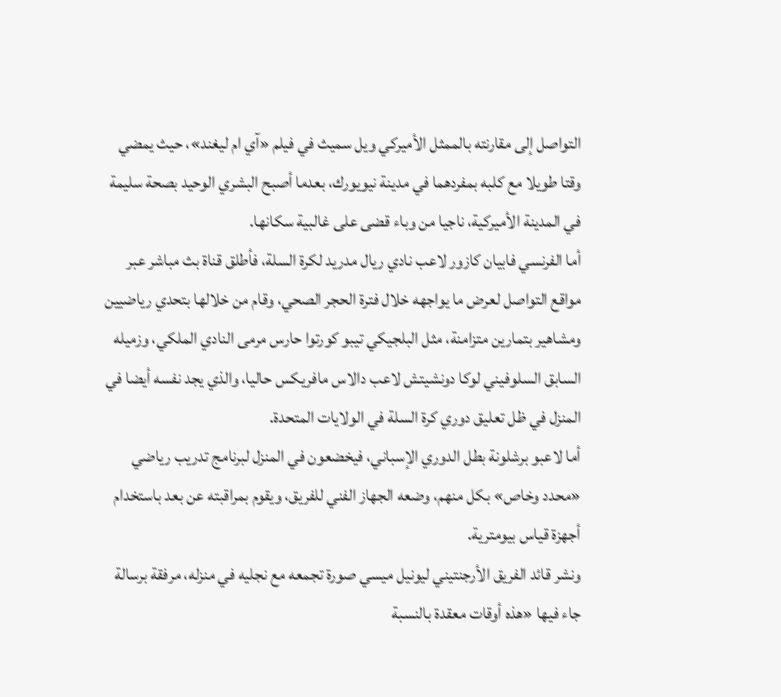التواصل إلى مقارنته بالممثل الأميركي ويل سميث في فيلم «آي ام ليغند»، حيث يمضي وقتا طويلا مع كلبه بمفردهما في مدينة نيويورك، بعدما أصبح البشري الوحيد بصحة سليمة في المدينة الأميركية، ناجيا من وباء قضى على غالبية سكانها.
أما الفرنسي فابيان كازور لاعب نادي ريال مدريد لكرة السلة، فأطلق قناة بث مباشر عبر مواقع التواصل لعرض ما يواجهه خلال فترة الحجر الصحي، وقام من خلالها بتحدي رياضيين ومشاهير بتمارين متزامنة، مثل البلجيكي تيبو كورتوا حارس مرمى النادي الملكي، وزميله السابق السلوفيني لوكا دونشيتش لاعب دالاس مافريكس حاليا، والذي يجد نفسه أيضا في المنزل في ظل تعليق دوري كرة السلة في الولايات المتحدة.
أما لاعبو برشلونة بطل الدوري الإسباني، فيخضعون في المنزل لبرنامج تدريب رياضي «محدد وخاص» بكل منهم، وضعه الجهاز الفني للفريق، ويقوم بمراقبته عن بعد باستخدام أجهزة قياس بيومترية.
ونشر قائد الفريق الأرجنتيني ليونيل ميسي صورة تجمعه مع نجليه في منزله، مرفقة برسالة جاء فيها «هذه أوقات معقدة بالنسبة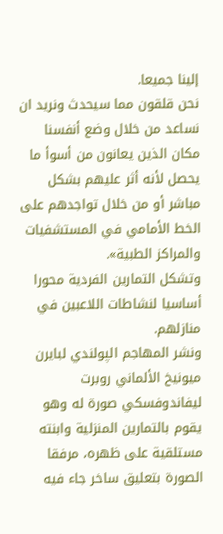إلينا جميعا.
نحن قلقون مما سيحدث ونريد ان نساعد من خلال وضع أنفسنا مكان الذين يعانون من أسوأ ما يحصل لأنه أثر عليهم بشكل مباشر أو من خلال تواجدهم على الخط الأمامي في المستشفيات والمراكز الطبية».
وتشكل التمارين الفردية محورا أساسيا لنشاطات اللاعبين في منازلهم.
ونشر المهاجم الپولندي لبايرن ميونيخ الألماني روبرت ليفاندوفسكي صورة له وهو يقوم بالتمارين المنزلية وابنته مستلقية على ظهره، مرفقا الصورة بتعليق ساخر جاء فيه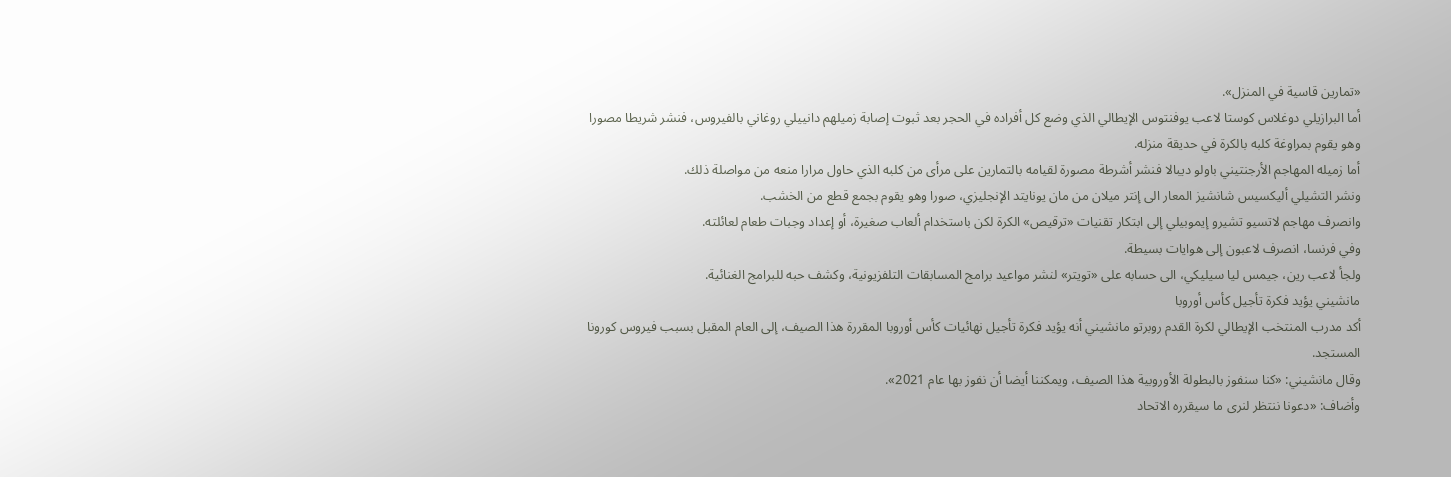«تمارين قاسية في المنزل».
أما البرازيلي دوغلاس كوستا لاعب يوفنتوس الإيطالي الذي وضع كل أفراده في الحجر بعد ثبوت إصابة زميلهم دانييلي روغاني بالفيروس، فنشر شريطا مصورا وهو يقوم بمراوغة كلبه بالكرة في حديقة منزله.
أما زميله المهاجم الأرجنتيني باولو ديبالا فنشر أشرطة مصورة لقيامه بالتمارين على مرأى من كلبه الذي حاول مرارا منعه من مواصلة ذلك.
ونشر التشيلي أليكسيس شانشيز المعار الى إنتر ميلان من مان يونايتد الإنجليزي، صورا وهو يقوم بجمع قطع من الخشب.
وانصرف مهاجم لاتسيو تشيرو إيموبيلي إلى ابتكار تقنيات «ترقيص» الكرة لكن باستخدام ألعاب صغيرة، أو إعداد وجبات طعام لعائلته.
وفي فرنسا، انصرف لاعبون إلى هوايات بسيطة.
ولجأ لاعب رين، جيمس ليا سيليكي، الى حسابه على «تويتر» لنشر مواعيد برامج المسابقات التلفزيونية، وكشف حبه للبرامج الغنائية.
مانشيني يؤيد فكرة تأجيل كأس أوروبا
أكد مدرب المنتخب الإيطالي لكرة القدم روبرتو مانشيني أنه يؤيد فكرة تأجيل نهائيات كأس أوروبا المقررة هذا الصيف، إلى العام المقبل بسبب فيروس كورونا المستجد.
وقال مانشيني: «كنا سنفوز بالبطولة الأوروبية هذا الصيف، ويمكننا أيضا أن نفوز بها عام 2021».
وأضاف: «دعونا ننتظر لنرى ما سيقرره الاتحاد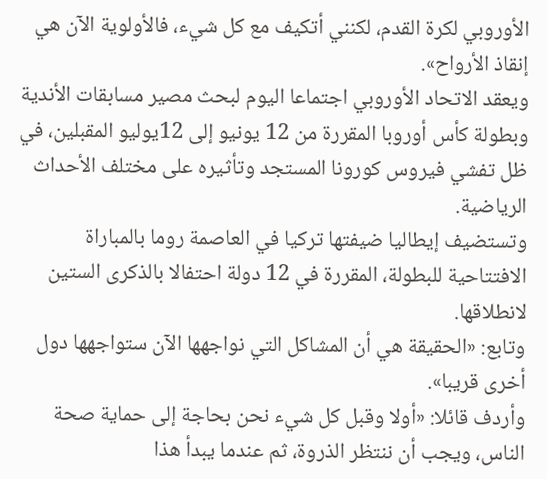الأوروبي لكرة القدم، لكنني أتكيف مع كل شيء، فالأولوية الآن هي إنقاذ الأرواح».
ويعقد الاتحاد الأوروبي اجتماعا اليوم لبحث مصير مسابقات الأندية وبطولة كأس أوروبا المقررة من 12 يونيو إلى 12يوليو المقبلين، في ظل تفشي فيروس كورونا المستجد وتأثيره على مختلف الأحداث الرياضية.
وتستضيف إيطاليا ضيفتها تركيا في العاصمة روما بالمباراة الافتتاحية للبطولة، المقررة في 12 دولة احتفالا بالذكرى الستين لانطلاقها.
وتابع: «الحقيقة هي أن المشاكل التي نواجهها الآن ستواجهها دول أخرى قريبا».
وأردف قائلا: «أولا وقبل كل شيء نحن بحاجة إلى حماية صحة الناس، ويجب أن ننتظر الذروة، ثم عندما يبدأ هذا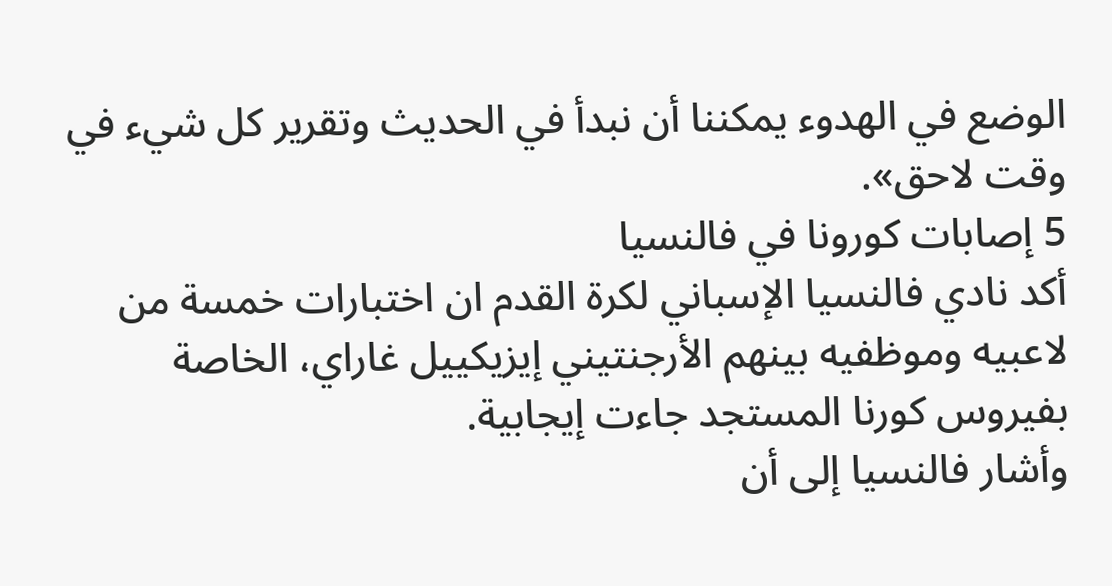الوضع في الهدوء يمكننا أن نبدأ في الحديث وتقرير كل شيء في وقت لاحق».
5 إصابات كورونا في فالنسيا
أكد نادي فالنسيا الإسباني لكرة القدم ان اختبارات خمسة من لاعبيه وموظفيه بينهم الأرجنتيني إيزيكييل غاراي، الخاصة بفيروس كورنا المستجد جاءت إيجابية.
وأشار فالنسيا إلى أن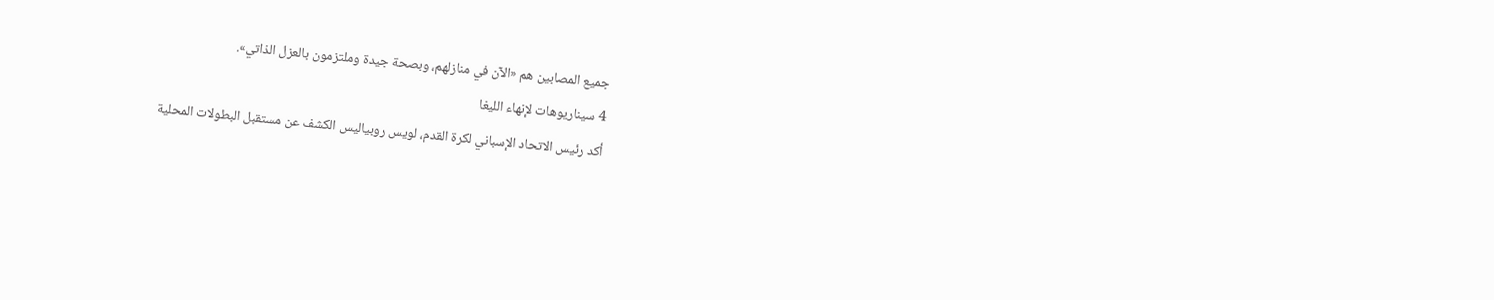جميع المصابين هم «الآن في منازلهم، وبصحة جيدة وملتزمون بالعزل الذاتي».
4 سيناريوهات لإنهاء الليغا
أكد رئيس الاتحاد الإسباني لكرة القدم، لويس روبياليس الكشف عن مستقبل البطولات المحلية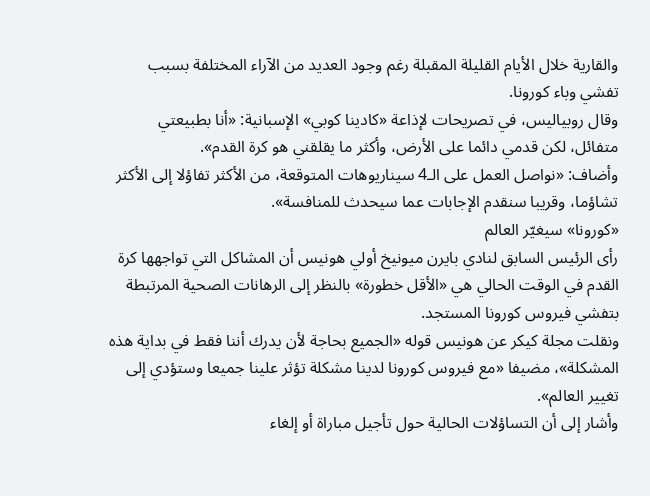والقارية خلال الأيام القليلة المقبلة رغم وجود العديد من الآراء المختلفة بسبب تفشي وباء كورونا.
وقال روبياليس، في تصريحات لإذاعة «كادينا كوبي» الإسبانية: «أنا بطبيعتي متفائل، لكن قدمي دائما على الأرض، وأكثر ما يقلقني هو كرة القدم».
وأضاف: «نواصل العمل على الـ4 سيناريوهات المتوقعة، من الأكثر تفاؤلا إلى الأكثر تشاؤما، وقريبا سنقدم الإجابات عما سيحدث للمنافسة».
«كورونا» سيغيّر العالم
رأى الرئيس السابق لنادي بايرن ميونيخ أولي هونيس أن المشاكل التي تواجهها كرة القدم في الوقت الحالي هي «الأقل خطورة» بالنظر إلى الرهانات الصحية المرتبطة بتفشي فيروس كورونا المستجد.
ونقلت مجلة كيكر عن هونيس قوله «الجميع بحاجة لأن يدرك أننا فقط في بداية هذه المشكلة»، مضيفا «مع فيروس كورونا لدينا مشكلة تؤثر علينا جميعا وستؤدي إلى تغيير العالم».
وأشار إلى أن التساؤلات الحالية حول تأجيل مباراة أو إلغاء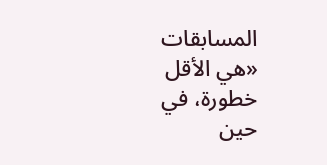المسابقات «هي الأقل خطورة، في حين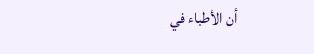أن الأطباء في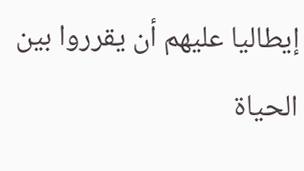إيطاليا عليهم أن يقرروا بين الحياة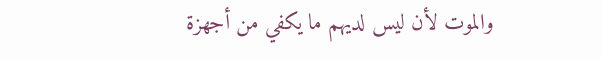والموت لأن ليس لديهم ما يكفي من أجهزة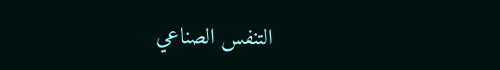التنفس الصناعي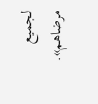لجميع مرضاهم».